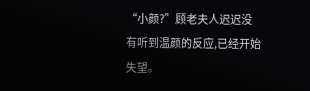“小颜?”顾老夫人迟迟没有听到温颜的反应,已经开始失望。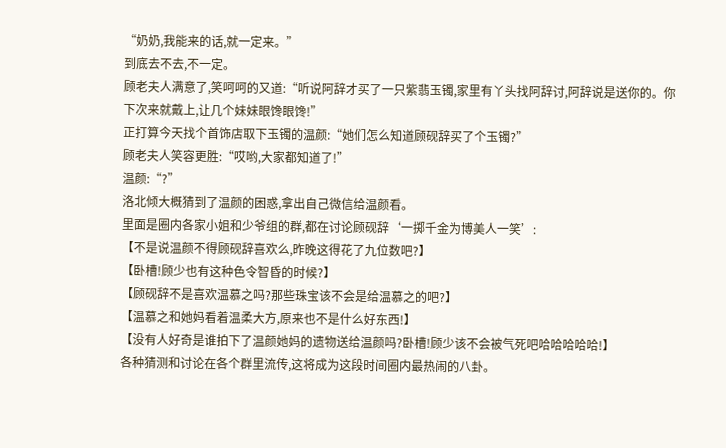“奶奶,我能来的话,就一定来。”
到底去不去,不一定。
顾老夫人满意了,笑呵呵的又道:“听说阿辞才买了一只紫翡玉镯,家里有丫头找阿辞讨,阿辞说是送你的。你下次来就戴上,让几个妹妹眼馋眼馋!”
正打算今天找个首饰店取下玉镯的温颜:“她们怎么知道顾砚辞买了个玉镯?”
顾老夫人笑容更胜:“哎哟,大家都知道了!”
温颜:“?”
洛北倾大概猜到了温颜的困惑,拿出自己微信给温颜看。
里面是圈内各家小姐和少爷组的群,都在讨论顾砚辞‘一掷千金为博美人一笑’:
【不是说温颜不得顾砚辞喜欢么,昨晚这得花了九位数吧?】
【卧槽!顾少也有这种色令智昏的时候?】
【顾砚辞不是喜欢温慕之吗?那些珠宝该不会是给温慕之的吧?】
【温慕之和她妈看着温柔大方,原来也不是什么好东西!】
【没有人好奇是谁拍下了温颜她妈的遗物送给温颜吗?卧槽!顾少该不会被气死吧哈哈哈哈哈!】
各种猜测和讨论在各个群里流传,这将成为这段时间圈内最热闹的八卦。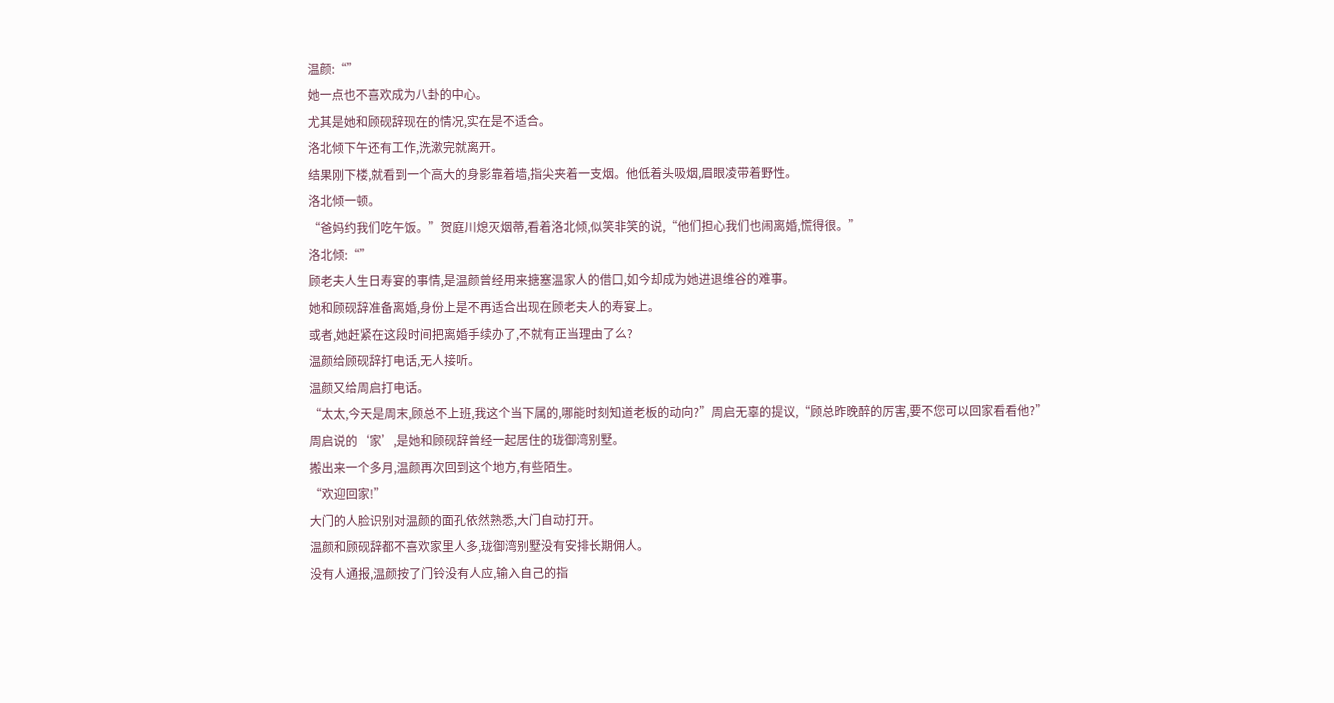温颜:“”
她一点也不喜欢成为八卦的中心。
尤其是她和顾砚辞现在的情况,实在是不适合。
洛北倾下午还有工作,洗漱完就离开。
结果刚下楼,就看到一个高大的身影靠着墙,指尖夹着一支烟。他低着头吸烟,眉眼凌带着野性。
洛北倾一顿。
“爸妈约我们吃午饭。”贺庭川熄灭烟蒂,看着洛北倾,似笑非笑的说,“他们担心我们也闹离婚,慌得很。”
洛北倾:“”
顾老夫人生日寿宴的事情,是温颜曾经用来搪塞温家人的借口,如今却成为她进退维谷的难事。
她和顾砚辞准备离婚,身份上是不再适合出现在顾老夫人的寿宴上。
或者,她赶紧在这段时间把离婚手续办了,不就有正当理由了么?
温颜给顾砚辞打电话,无人接听。
温颜又给周启打电话。
“太太,今天是周末,顾总不上班,我这个当下属的,哪能时刻知道老板的动向?”周启无辜的提议,“顾总昨晚醉的厉害,要不您可以回家看看他?”
周启说的‘家’,是她和顾砚辞曾经一起居住的珑御湾别墅。
搬出来一个多月,温颜再次回到这个地方,有些陌生。
“欢迎回家!”
大门的人脸识别对温颜的面孔依然熟悉,大门自动打开。
温颜和顾砚辞都不喜欢家里人多,珑御湾别墅没有安排长期佣人。
没有人通报,温颜按了门铃没有人应,输入自己的指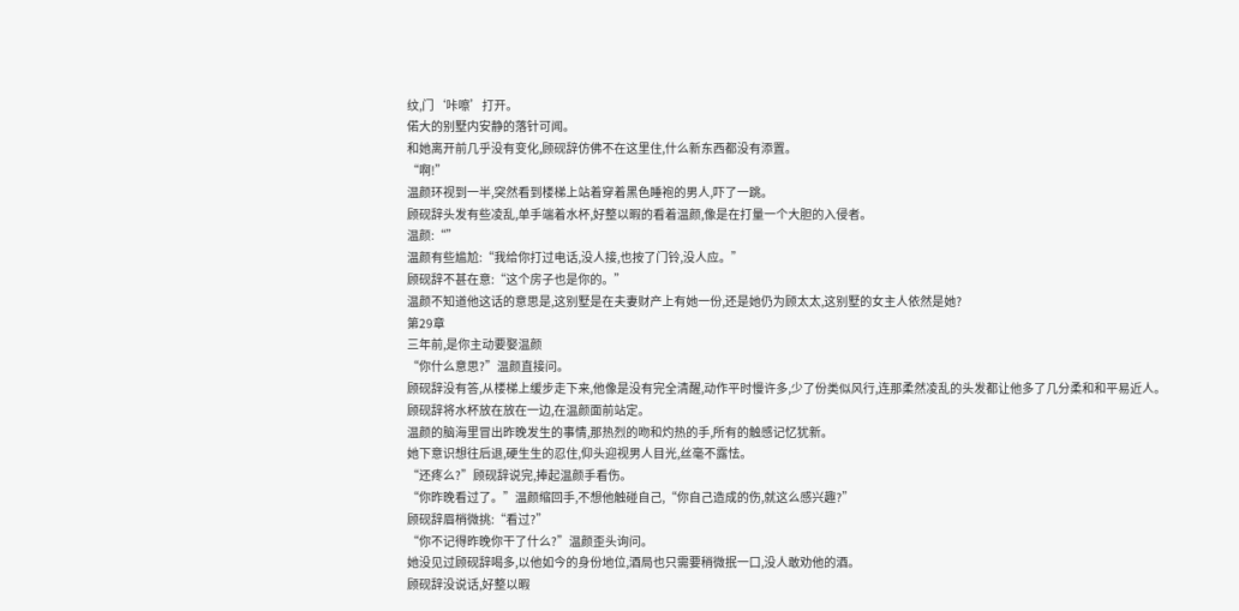纹,门‘咔嚓’打开。
偌大的别墅内安静的落针可闻。
和她离开前几乎没有变化,顾砚辞仿佛不在这里住,什么新东西都没有添置。
“啊!”
温颜环视到一半,突然看到楼梯上站着穿着黑色睡袍的男人,吓了一跳。
顾砚辞头发有些凌乱,单手端着水杯,好整以暇的看着温颜,像是在打量一个大胆的入侵者。
温颜:“”
温颜有些尴尬:“我给你打过电话,没人接,也按了门铃,没人应。”
顾砚辞不甚在意:“这个房子也是你的。”
温颜不知道他这话的意思是,这别墅是在夫妻财产上有她一份,还是她仍为顾太太,这别墅的女主人依然是她?
第29章
三年前,是你主动要娶温颜
“你什么意思?”温颜直接问。
顾砚辞没有答,从楼梯上缓步走下来,他像是没有完全清醒,动作平时慢许多,少了份类似风行,连那柔然凌乱的头发都让他多了几分柔和和平易近人。
顾砚辞将水杯放在放在一边,在温颜面前站定。
温颜的脑海里冒出昨晚发生的事情,那热烈的吻和灼热的手,所有的触感记忆犹新。
她下意识想往后退,硬生生的忍住,仰头迎视男人目光,丝毫不露怯。
“还疼么?”顾砚辞说完,捧起温颜手看伤。
“你昨晚看过了。”温颜缩回手,不想他触碰自己,“你自己造成的伤,就这么感兴趣?”
顾砚辞眉梢微挑:“看过?”
“你不记得昨晚你干了什么?”温颜歪头询问。
她没见过顾砚辞喝多,以他如今的身份地位,酒局也只需要稍微抿一口,没人敢劝他的酒。
顾砚辞没说话,好整以暇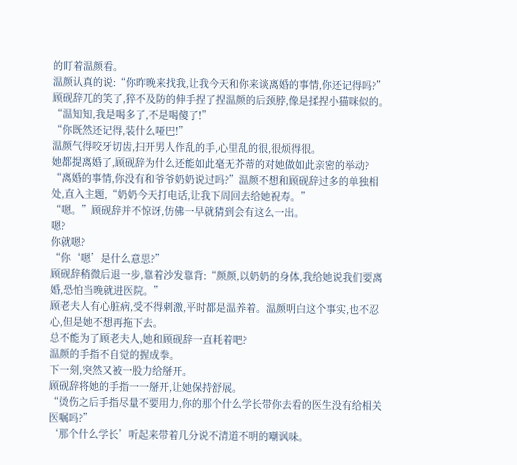的盯着温颜看。
温颜认真的说:“你昨晚来找我,让我今天和你来谈离婚的事情,你还记得吗?”
顾砚辞兀的笑了,猝不及防的伸手捏了捏温颜的后颈脖,像是揉捏小猫咪似的。
“温知知,我是喝多了,不是喝傻了!”
“你既然还记得,装什么哑巴!”
温颜气得咬牙切齿,扫开男人作乱的手,心里乱的很,很烦得很。
她都提离婚了,顾砚辞为什么还能如此毫无芥蒂的对她做如此亲密的举动?
“离婚的事情,你没有和爷爷奶奶说过吗?”温颜不想和顾砚辞过多的单独相处,直入主题,“奶奶今天打电话,让我下周回去给她祝寿。”
“嗯。”顾砚辞并不惊讶,仿佛一早就猜到会有这么一出。
嗯?
你就嗯?
“你‘嗯’是什么意思?”
顾砚辞稍微后退一步,靠着沙发靠背:“颜颜,以奶奶的身体,我给她说我们要离婚,恐怕当晚就进医院。”
顾老夫人有心脏病,受不得刺激,平时都是温养着。温颜明白这个事实,也不忍心,但是她不想再拖下去。
总不能为了顾老夫人,她和顾砚辞一直耗着吧?
温颜的手指不自觉的握成拳。
下一刻,突然又被一股力给掰开。
顾砚辞将她的手指一一掰开,让她保持舒展。
“烫伤之后手指尽量不要用力,你的那个什么学长带你去看的医生没有给相关医嘱吗?”
‘那个什么学长’听起来带着几分说不清道不明的嘲讽味。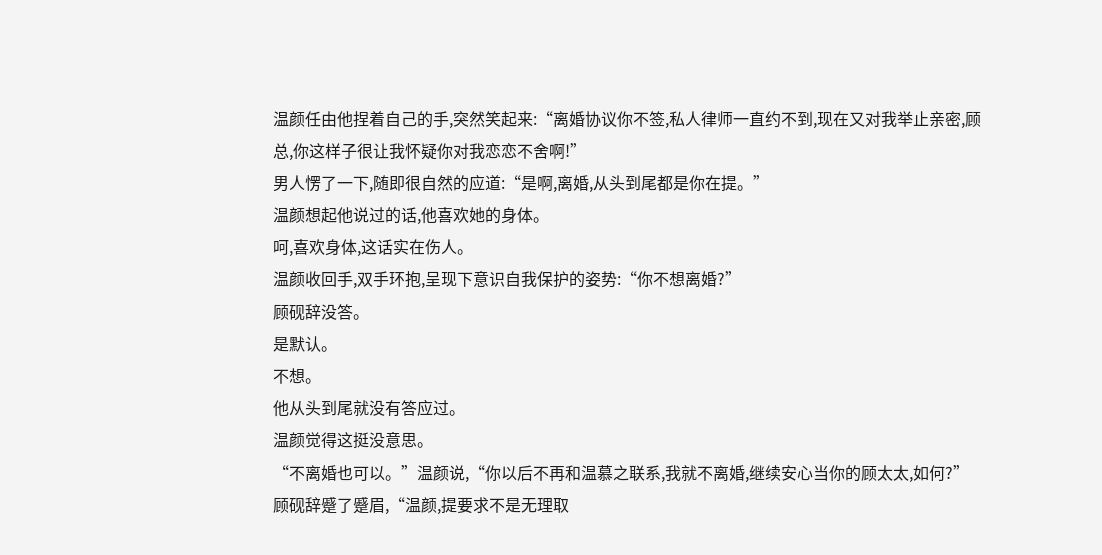温颜任由他捏着自己的手,突然笑起来:“离婚协议你不签,私人律师一直约不到,现在又对我举止亲密,顾总,你这样子很让我怀疑你对我恋恋不舍啊!”
男人愣了一下,随即很自然的应道:“是啊,离婚,从头到尾都是你在提。”
温颜想起他说过的话,他喜欢她的身体。
呵,喜欢身体,这话实在伤人。
温颜收回手,双手环抱,呈现下意识自我保护的姿势:“你不想离婚?”
顾砚辞没答。
是默认。
不想。
他从头到尾就没有答应过。
温颜觉得这挺没意思。
“不离婚也可以。”温颜说,“你以后不再和温慕之联系,我就不离婚,继续安心当你的顾太太,如何?”
顾砚辞蹙了蹙眉,“温颜,提要求不是无理取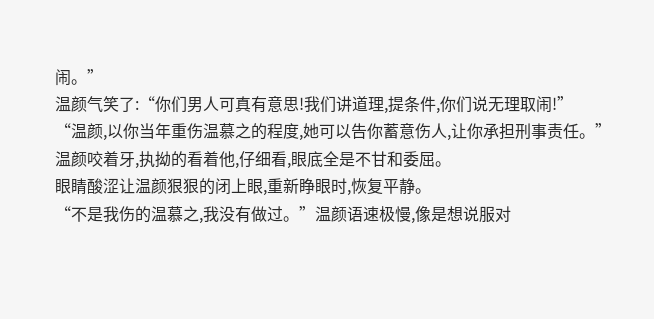闹。”
温颜气笑了:“你们男人可真有意思!我们讲道理,提条件,你们说无理取闹!”
“温颜,以你当年重伤温慕之的程度,她可以告你蓄意伤人,让你承担刑事责任。”
温颜咬着牙,执拗的看着他,仔细看,眼底全是不甘和委屈。
眼睛酸涩让温颜狠狠的闭上眼,重新睁眼时,恢复平静。
“不是我伤的温慕之,我没有做过。”温颜语速极慢,像是想说服对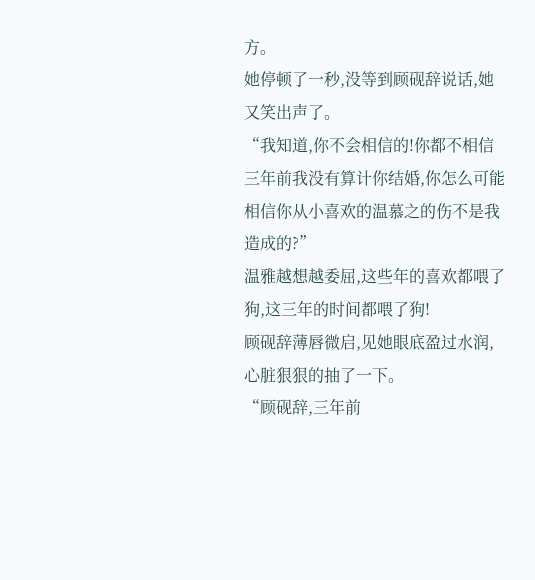方。
她停顿了一秒,没等到顾砚辞说话,她又笑出声了。
“我知道,你不会相信的!你都不相信三年前我没有算计你结婚,你怎么可能相信你从小喜欢的温慕之的伤不是我造成的?”
温雅越想越委屈,这些年的喜欢都喂了狗,这三年的时间都喂了狗!
顾砚辞薄唇微启,见她眼底盈过水润,心脏狠狠的抽了一下。
“顾砚辞,三年前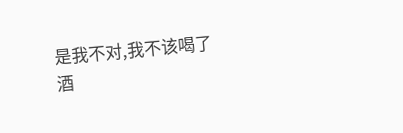是我不对,我不该喝了酒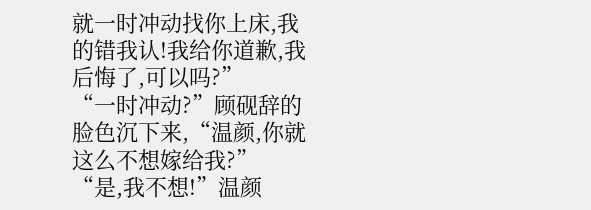就一时冲动找你上床,我的错我认!我给你道歉,我后悔了,可以吗?”
“一时冲动?”顾砚辞的脸色沉下来,“温颜,你就这么不想嫁给我?”
“是,我不想!”温颜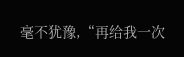毫不犹豫,“再给我一次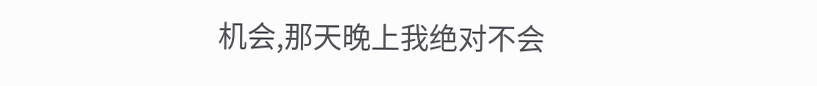机会,那天晚上我绝对不会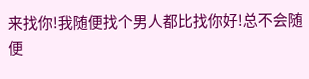来找你!我随便找个男人都比找你好!总不会随便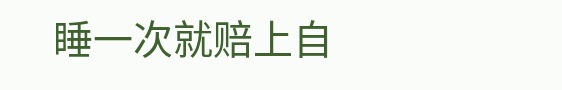睡一次就赔上自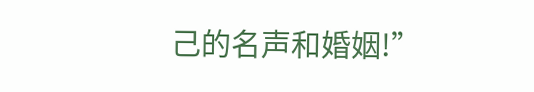己的名声和婚姻!”